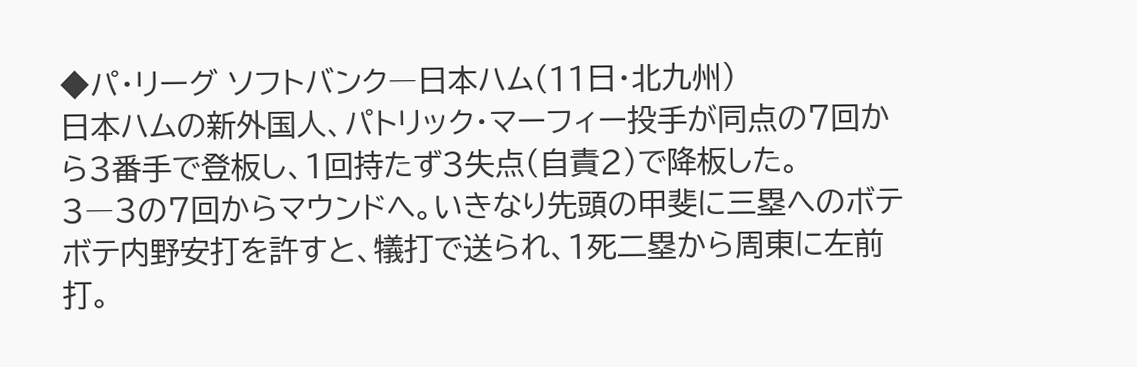◆パ・リーグ ソフトバンク―日本ハム(11日・北九州)
日本ハムの新外国人、パトリック・マーフィー投手が同点の7回から3番手で登板し、1回持たず3失点(自責2)で降板した。
3―3の7回からマウンドへ。いきなり先頭の甲斐に三塁へのボテボテ内野安打を許すと、犠打で送られ、1死二塁から周東に左前打。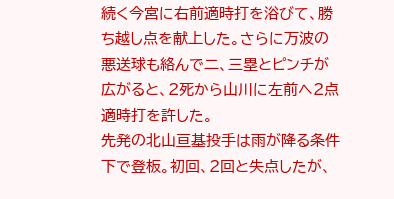続く今宮に右前適時打を浴びて、勝ち越し点を献上した。さらに万波の悪送球も絡んで二、三塁とピンチが広がると、2死から山川に左前へ2点適時打を許した。
先発の北山亘基投手は雨が降る条件下で登板。初回、2回と失点したが、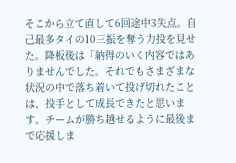そこから立て直して6回途中3失点。自己最多タイの10三振を奪う力投を見せた。降板後は「納得のいく内容ではありませんでした。それでもさまざまな状況の中で落ち着いて投げ切れたことは、投手として成長できたと思います。チームが勝ち越せるように最後まで応援しま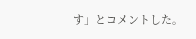す」とコメントした。